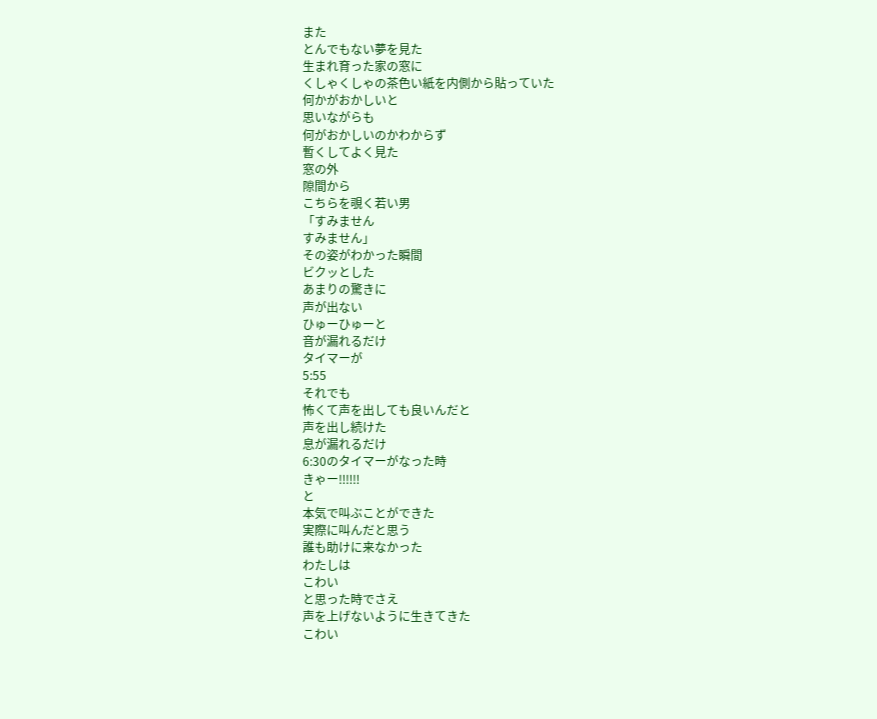また
とんでもない夢を見た
生まれ育った家の窓に
くしゃくしゃの茶色い紙を内側から貼っていた
何かがおかしいと
思いながらも
何がおかしいのかわからず
暫くしてよく見た
窓の外
隙間から
こちらを覗く若い男
「すみません
すみません」
その姿がわかった瞬間
ビクッとした
あまりの驚きに
声が出ない
ひゅーひゅーと
音が漏れるだけ
タイマーが
5:55
それでも
怖くて声を出しても良いんだと
声を出し続けた
息が漏れるだけ
6:30のタイマーがなった時
きゃー‼‼‼
と
本気で叫ぶことができた
実際に叫んだと思う
誰も助けに来なかった
わたしは
こわい
と思った時でさえ
声を上げないように生きてきた
こわい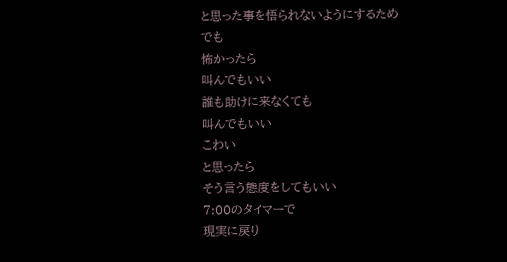と思った事を悟られないようにするため
でも
怖かったら
叫んでもいい
誰も助けに来なくても
叫んでもいい
こわい
と思ったら
そう言う態度をしてもいい
7:00のタイマーで
現実に戻り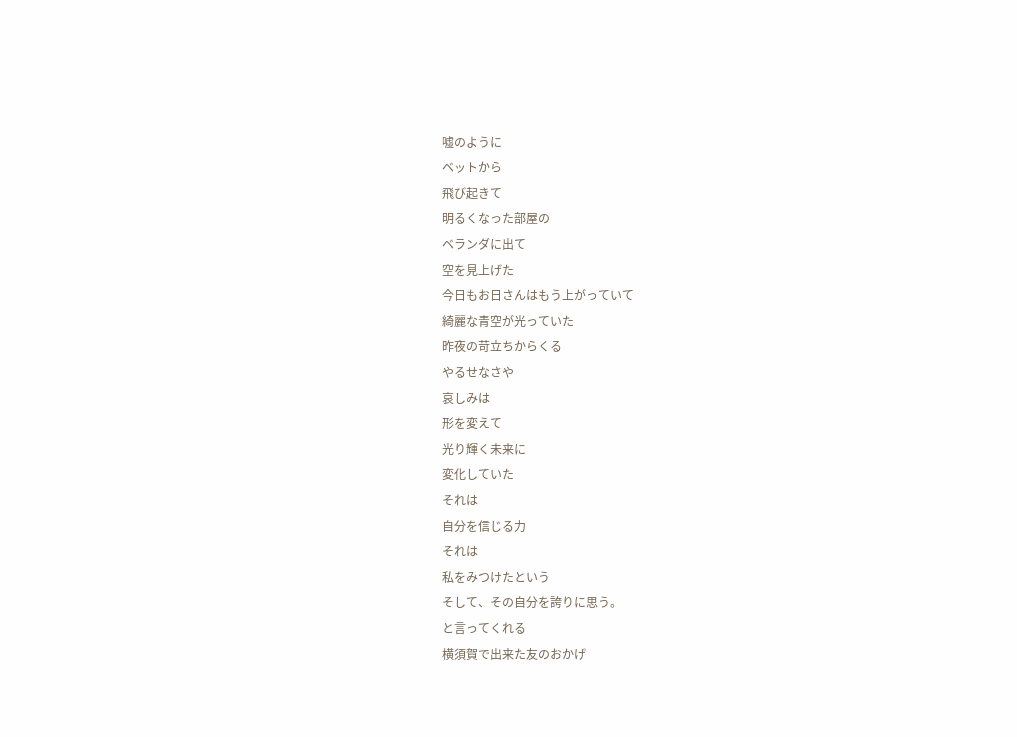嘘のように
ベットから
飛び起きて
明るくなった部屋の
ベランダに出て
空を見上げた
今日もお日さんはもう上がっていて
綺麗な青空が光っていた
昨夜の苛立ちからくる
やるせなさや
哀しみは
形を変えて
光り輝く未来に
変化していた
それは
自分を信じる力
それは
私をみつけたという
そして、その自分を誇りに思う。
と言ってくれる
横須賀で出来た友のおかげ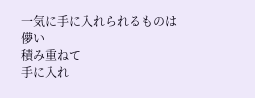一気に手に入れられるものは
儚い
積み重ねて
手に入れ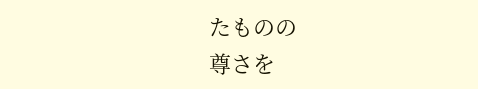たものの
尊さを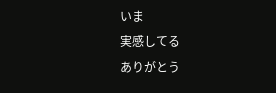いま
実感してる
ありがとう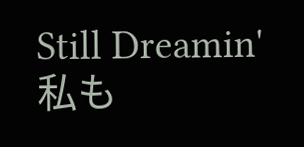Still Dreamin'
私も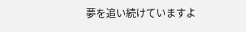夢を追い続けていますよ